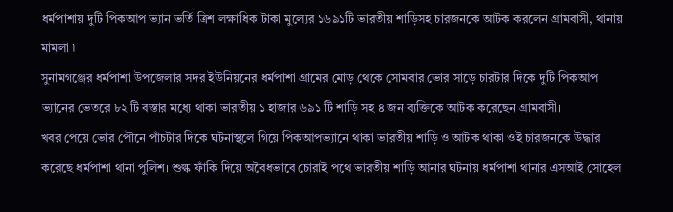ধর্মপাশায় দুটি পিকআপ ভ্যান ভর্তি ত্রিশ লক্ষাধিক টাকা মুল্যের ১৬৯১টি ভারতীয় শাড়িসহ চারজনকে আটক করলেন গ্রামবাসী, থানায় মামলা ৷
সুনামগঞ্জের ধর্মপাশা উপজেলার সদর ইউনিয়নের ধর্মপাশা গ্রামের মোড় থেকে সোমবার ভোর সাড়ে চারটার দিকে দুটি পিকআপ ভ্যানের ভেতরে ৮২ টি বস্তার মধ্যে থাকা ভারতীয় ১ হাজার ৬৯১ টি শাড়ি সহ ৪ জন ব্যক্তিকে আটক করেছেন গ্রামবাসী।
খবর পেয়ে ভোর পৌনে পাঁচটার দিকে ঘটনাস্থলে গিয়ে পিকআপভ্যানে থাকা ভারতীয় শাড়ি ও আটক থাকা ওই চারজনকে উদ্ধার করেছে ধর্মপাশা থানা পুলিশ। শুল্ক ফাঁকি দিয়ে অবৈধভাবে চোরাই পথে ভারতীয় শাড়ি আনার ঘটনায় ধর্মপাশা থানার এসআই সোহেল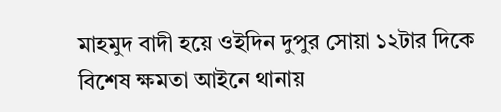মাহমুদ বাদী হয়ে ওইদিন দুপুর সোয়া ১২টার দিকে বিশেষ ক্ষমতা আইনে থানায়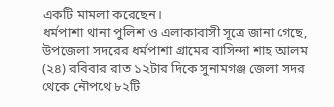একটি মামলা করেছেন।
ধর্মপাশা থানা পুলিশ ও এলাকাবাসী সূত্রে জানা গেছে, উপজেলা সদরের ধর্মপাশা গ্রামের বাসিন্দা শাহ আলম (২৪) রবিবার রাত ১২টার দিকে সুনামগঞ্জ জেলা সদর থেকে নৌপথে ৮২টি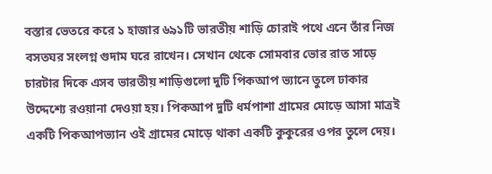বস্তার ভেতরে করে ১ হাজার ৬৯১টি ভারতীয় শাড়ি চোরাই পথে এনে তাঁর নিজ বসতঘর সংলগ্ন গুদাম ঘরে রাখেন। সেখান থেকে সোমবার ভোর রাত সাড়ে চারটার দিকে এসব ভারতীয় শাড়িগুলো দুটি পিকআপ ভ্যানে তুলে ঢাকার উদ্দেশ্যে রওয়ানা দেওয়া হয়। পিকআপ দুটি ধর্মপাশা গ্রামের মোড়ে আসা মাত্রই একটি পিকআপভ্যান ওই গ্রামের মোড়ে থাকা একটি কুকুরের ওপর তুলে দেয়।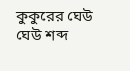কুকুরের ঘেউ ঘেউ শব্দ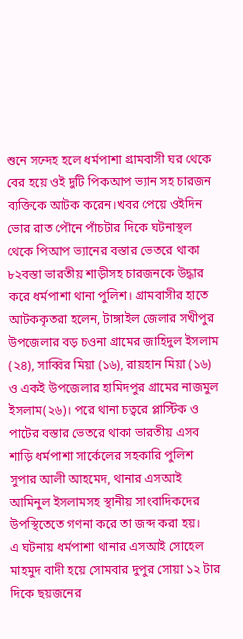শুনে সন্দেহ হলে ধর্মপাশা গ্রামবাসী ঘর থেকে বের হয়ে ওই দুটি পিকআপ ভ্যান সহ চারজন ব্যক্তিকে আটক করেন।খবর পেয়ে ওইদিন ভোর রাত পৌনে পাঁচটার দিকে ঘটনাস্থল থেকে পিআপ ভ্যানের বস্তার ভেতরে থাকা ৮২বস্তা ভারতীয় শাড়ীসহ চারজনকে উদ্ধার করে ধর্মপাশা থানা পুলিশ। গ্রামবাসীর হাতে আটককৃতরা হলেন, টাঙ্গাইল জেলার সখীপুর উপজেলার বড় চওনা গ্রামের জাহিদুল ইসলাম (২৪), সাব্বির মিয়া (১৬), রায়হান মিয়া (১৬) ও একই উপজেলার হামিদপুর গ্রামের নাজমুল ইসলাম(২৬)। পরে থানা চত্বরে প্লাস্টিক ও পাটের বস্তার ভেতরে থাকা ভারতীয় এসব শাড়ি ধর্মপাশা সার্কেলের সহকারি পুলিশ সুপার আলী আহমেদ, থানার এসআই আমিনুল ইসলামসহ স্থানীয় সাংবাদিকদের উপস্থিতেতে গণনা করে তা জব্দ করা হয়।
এ ঘটনায় ধর্মপাশা থানার এসআই সোহেল মাহমুদ বাদী হয়ে সোমবার দুপুর সোয়া ১২ টার দিকে ছয়জনের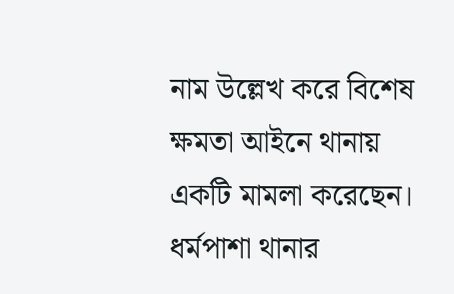নাম উল্লেখ করে বিশেষ ক্ষমতা আইনে থানায় একটি মামলা করেছেন।
ধর্মপাশা থানার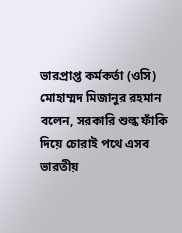ভারপ্রাপ্ত কর্মকর্তা (ওসি) মোহাম্মদ মিজানুর রহমান বলেন, সরকারি শুল্ক ফাঁকি দিয়ে চোরাই পথে এসব ভারতীয়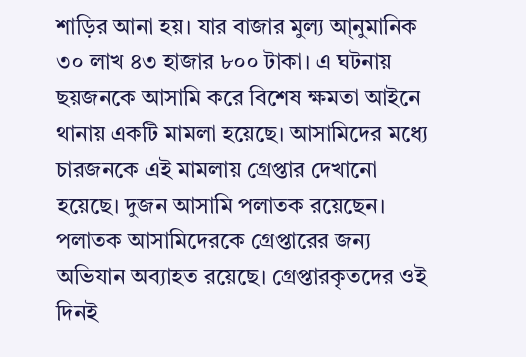শাড়ির আনা হয়। যার বাজার মুল্য আ্নুমানিক ৩০ লাখ ৪৩ হাজার ৮০০ টাকা। এ ঘটনায় ছয়জনকে আসামি করে বিশেষ ক্ষমতা আইনে থানায় একটি মামলা হয়েছে। আসামিদের মধ্যে চারজনকে এই মামলায় গ্রেপ্তার দেখানো হয়েছে। দুজন আসামি পলাতক রয়েছেন। পলাতক আসামিদেরকে গ্রেপ্তারের জন্য অভিযান অব্যাহত রয়েছে। গ্রেপ্তারকৃতদের ওই দিনই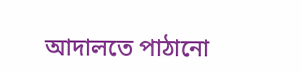আদালতে পাঠানো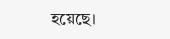হয়েছে।